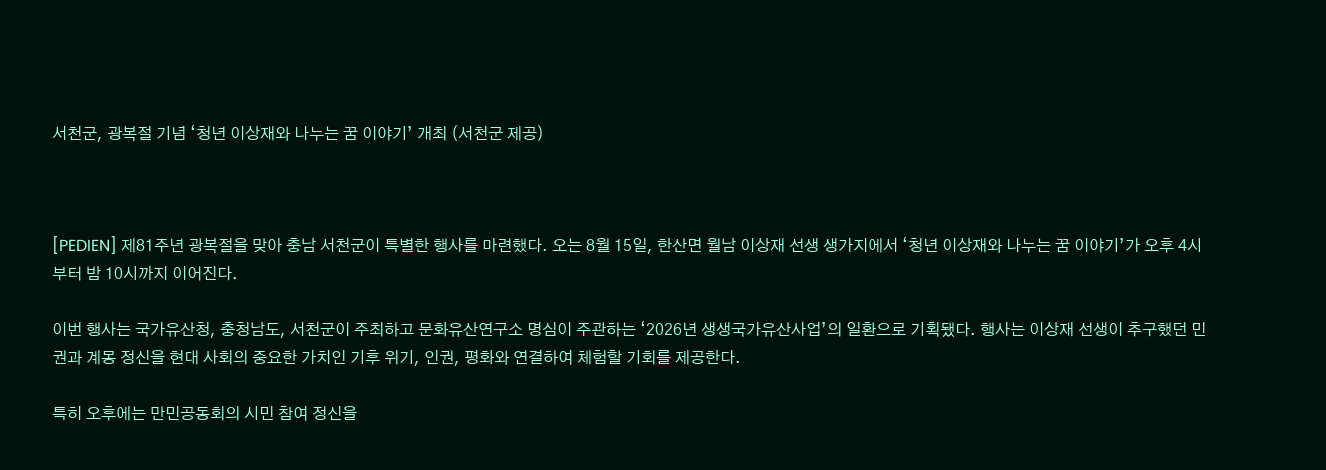서천군, 광복절 기념 ‘청년 이상재와 나누는 꿈 이야기’ 개최 (서천군 제공)



[PEDIEN] 제81주년 광복절을 맞아 충남 서천군이 특별한 행사를 마련했다. 오는 8월 15일, 한산면 월남 이상재 선생 생가지에서 ‘청년 이상재와 나누는 꿈 이야기’가 오후 4시부터 밤 10시까지 이어진다.

이번 행사는 국가유산청, 충청남도, 서천군이 주최하고 문화유산연구소 명심이 주관하는 ‘2026년 생생국가유산사업’의 일환으로 기획됐다. 행사는 이상재 선생이 추구했던 민권과 계몽 정신을 현대 사회의 중요한 가치인 기후 위기, 인권, 평화와 연결하여 체험할 기회를 제공한다.

특히 오후에는 만민공동회의 시민 참여 정신을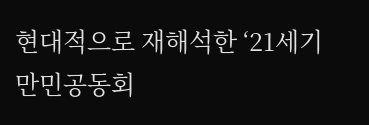현대적으로 재해석한 ‘21세기 만민공동회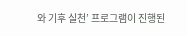와 기후 실천’ 프로그램이 진행된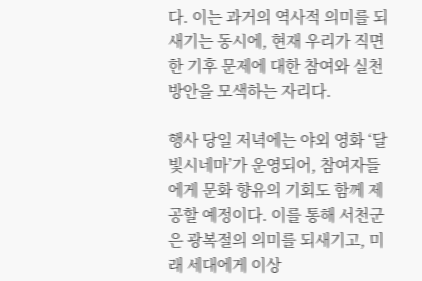다. 이는 과거의 역사적 의미를 되새기는 동시에, 현재 우리가 직면한 기후 문제에 대한 참여와 실천 방안을 모색하는 자리다.

행사 당일 저녁에는 야외 영화 ‘달빛시네마’가 운영되어, 참여자들에게 문화 향유의 기회도 함께 제공할 예정이다. 이를 통해 서천군은 광복절의 의미를 되새기고, 미래 세대에게 이상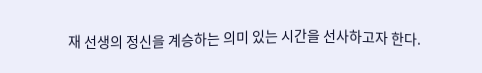재 선생의 정신을 계승하는 의미 있는 시간을 선사하고자 한다.